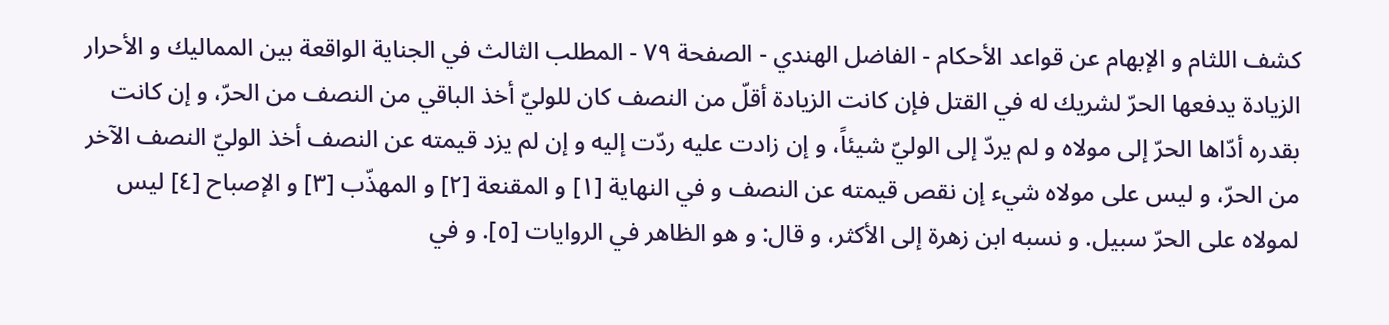كشف اللثام و الإبهام عن قواعد الأحكام - الفاضل الهندي - الصفحة ٧٩ - المطلب الثالث في الجناية الواقعة بين المماليك و الأحرار
الزيادة يدفعها الحرّ لشريك له في القتل فإن كانت الزيادة أقلّ من النصف كان للوليّ أخذ الباقي من النصف من الحرّ، و إن كانت بقدره أدّاها الحرّ إلى مولاه و لم يردّ إلى الوليّ شيئاً، و إن زادت عليه ردّت إليه و إن لم يزد قيمته عن النصف أخذ الوليّ النصف الآخر من الحرّ، و ليس على مولاه شيء إن نقص قيمته عن النصف و في النهاية [١] و المقنعة [٢] و المهذّب [٣] و الإصباح [٤] ليس لمولاه على الحرّ سبيل. و نسبه ابن زهرة إلى الأكثر، و قال: و هو الظاهر في الروايات [٥]. و في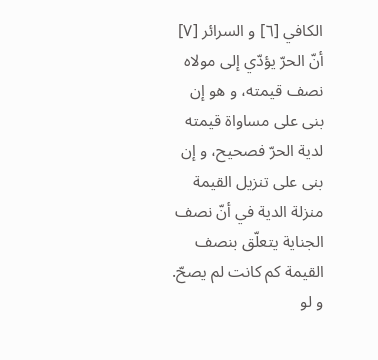الكافي [٦] و السرائر [٧] أنّ الحرّ يؤدّي إلى مولاه نصف قيمته، و هو إن بنى على مساواة قيمته لدية الحرّ فصحيح، و إن بنى على تنزيل القيمة منزلة الدية في أنّ نصف الجناية يتعلّق بنصف القيمة كم كانت لم يصحّ.
و لو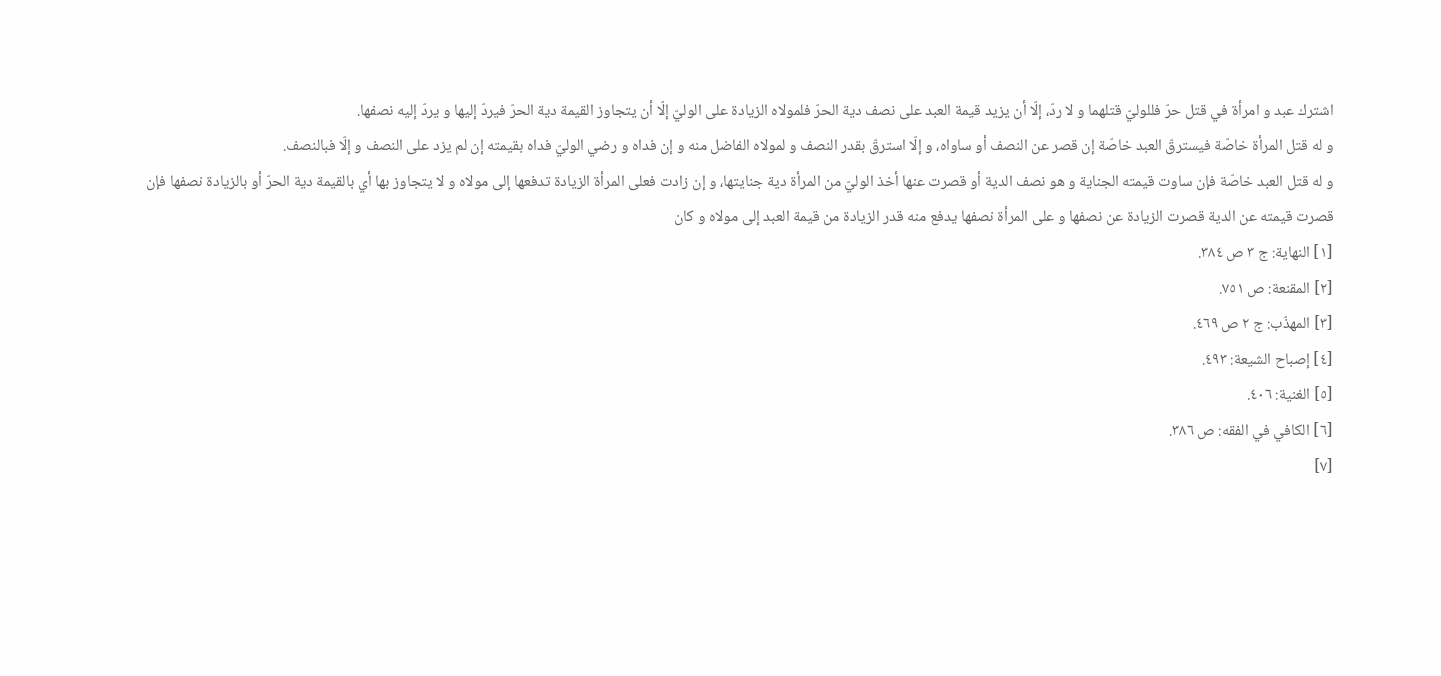اشترك عبد و امرأة في قتل حرّ فللوليّ قتلهما و لا ردّ، إلّا أن يزيد قيمة العبد على نصف دية الحرّ فلمولاه الزيادة على الوليّ إلّا أن يتجاوز القيمة دية الحرّ فيردّ إليها و يردّ إليه نصفها.
و له قتل المرأة خاصّة فيسترقّ العبد خاصّة إن قصر عن النصف أو ساواه، و إلّا استرقّ بقدر النصف و لمولاه الفاضل منه و إن فداه و رضي الوليّ فداه بقيمته إن لم يزد على النصف و إلّا فبالنصف.
و له قتل العبد خاصّة فإن ساوت قيمته الجناية و هو نصف الدية أو قصرت عنها أخذ الوليّ من المرأة دية جنايتها، و إن زادت فعلى المرأة الزيادة تدفعها إلى مولاه و لا يتجاوز بها أي بالقيمة دية الحرّ أو بالزيادة نصفها فإن قصرت قيمته عن الدية قصرت الزيادة عن نصفها و على المرأة نصفها يدفع منه قدر الزيادة من قيمة العبد إلى مولاه و كان
[١] النهاية: ج ٣ ص ٣٨٤.
[٢] المقنعة: ص ٧٥١.
[٣] المهذّب: ج ٢ ص ٤٦٩.
[٤] إصباح الشيعة: ٤٩٣.
[٥] الغنية: ٤٠٦.
[٦] الكافي في الفقه: ص ٣٨٦.
[٧]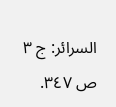السرائر: ج ٣ ص ٣٤٧.